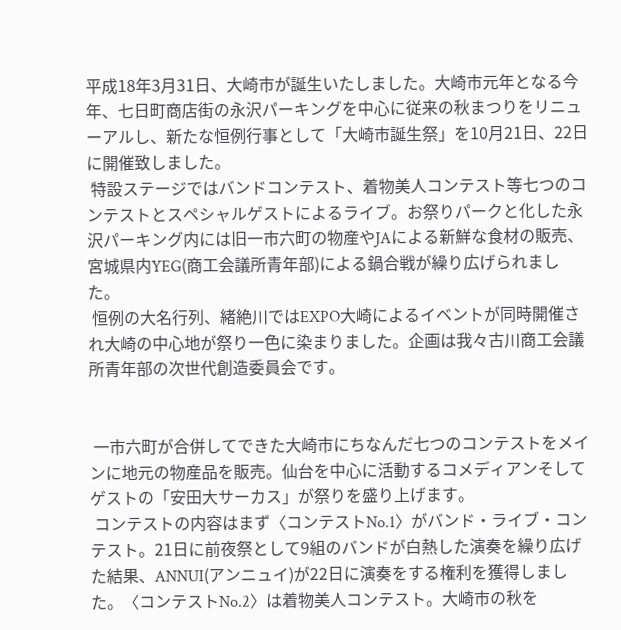平成18年3月31日、大崎市が誕生いたしました。大崎市元年となる今年、七日町商店街の永沢パーキングを中心に従来の秋まつりをリニューアルし、新たな恒例行事として「大崎市誕生祭」を10月21日、22日に開催致しました。
 特設ステージではバンドコンテスト、着物美人コンテスト等七つのコンテストとスペシャルゲストによるライブ。お祭りパークと化した永沢パーキング内には旧一市六町の物産やJAによる新鮮な食材の販売、宮城県内YEG(商工会議所青年部)による鍋合戦が繰り広げられました。
 恒例の大名行列、緒絶川ではEXPO大崎によるイベントが同時開催され大崎の中心地が祭り一色に染まりました。企画は我々古川商工会議所青年部の次世代創造委員会です。


 一市六町が合併してできた大崎市にちなんだ七つのコンテストをメインに地元の物産品を販売。仙台を中心に活動するコメディアンそしてゲストの「安田大サーカス」が祭りを盛り上げます。
 コンテストの内容はまず〈コンテストNo.1〉がバンド・ライブ・コンテスト。21日に前夜祭として9組のバンドが白熱した演奏を繰り広げた結果、ANNUI(アンニュイ)が22日に演奏をする権利を獲得しました。〈コンテストNo.2〉は着物美人コンテスト。大崎市の秋を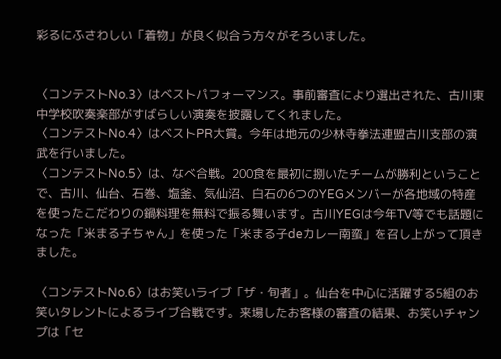彩るにふさわしい「着物」が良く似合う方々がそろいました。


〈コンテストNo.3〉はベストパフォーマンス。事前審査により選出された、古川東中学校吹奏楽部がすばらしい演奏を披露してくれました。
〈コンテストNo.4〉はベストPR大賞。今年は地元の少林寺拳法連盟古川支部の演武を行いました。
〈コンテストNo.5〉は、なべ合戦。200食を最初に捌いたチームが勝利ということで、古川、仙台、石巻、塩釜、気仙沼、白石の6つのYEGメンバーが各地域の特産を使ったこだわりの鍋料理を無料で振る舞います。古川YEGは今年TV等でも話題になった「米まる子ちゃん」を使った「米まる子deカレー南蛮」を召し上がって頂きました。

〈コンテストNo.6〉はお笑いライブ「ザ・旬者」。仙台を中心に活躍する5組のお笑いタレントによるライブ合戦です。来場したお客様の審査の結果、お笑いチャンプは「セ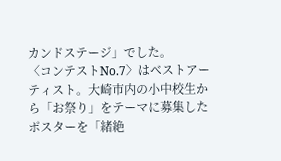カンドステージ」でした。
〈コンテストNo.7〉はベストアーティスト。大崎市内の小中校生から「お祭り」をテーマに募集したポスターを「緒絶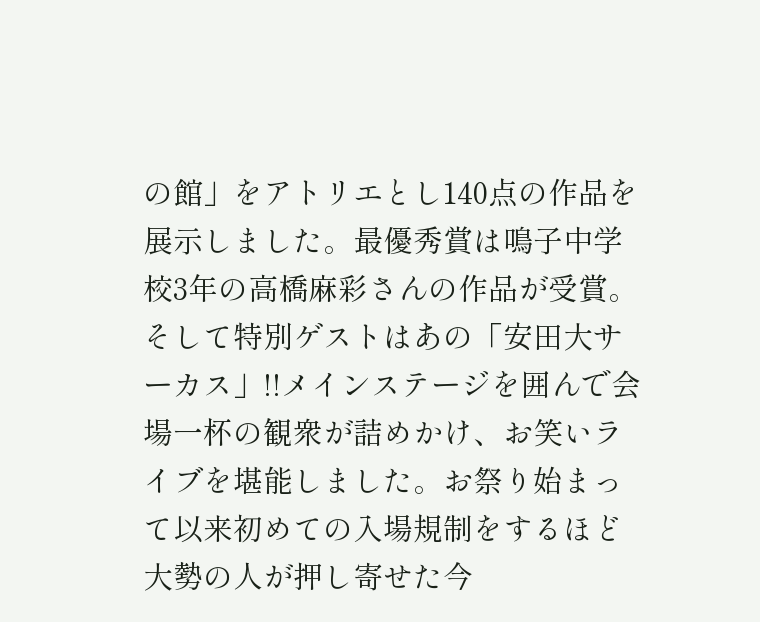の館」をアトリエとし140点の作品を展示しました。最優秀賞は鳴子中学校3年の高橋麻彩さんの作品が受賞。
そして特別ゲストはあの「安田大サーカス」!!メインステージを囲んで会場一杯の観衆が詰めかけ、お笑いライブを堪能しました。お祭り始まって以来初めての入場規制をするほど大勢の人が押し寄せた今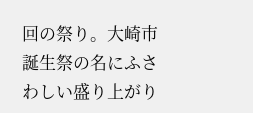回の祭り。大崎市誕生祭の名にふさわしい盛り上がり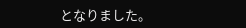となりました。